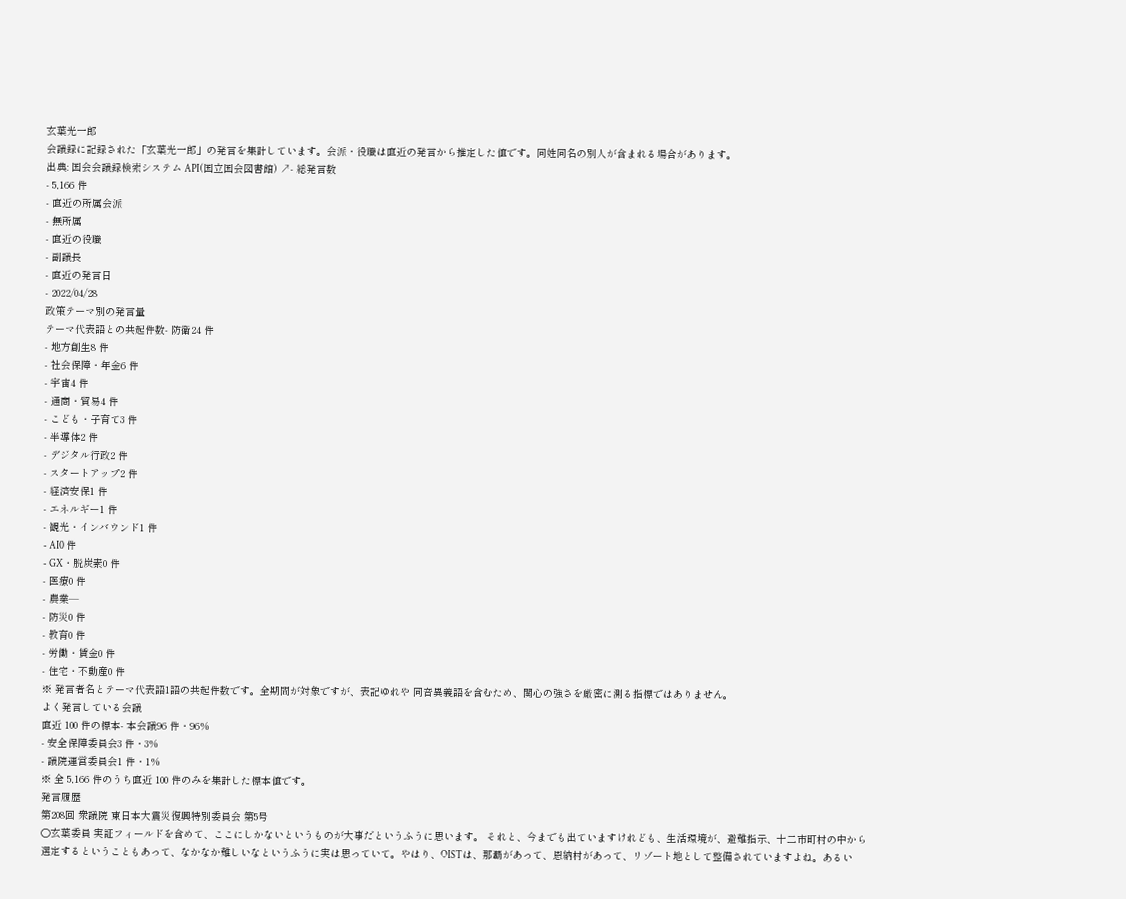玄葉光一郎
会議録に記録された「玄葉光一郎」の発言を集計しています。会派・役職は直近の発言から推定した値です。同姓同名の別人が含まれる場合があります。
出典: 国会会議録検索システム API(国立国会図書館) ↗- 総発言数
- 5,166 件
- 直近の所属会派
- 無所属
- 直近の役職
- 副議長
- 直近の発言日
- 2022/04/28
政策テーマ別の発言量
テーマ代表語との共起件数- 防衛24 件
- 地方創生8 件
- 社会保障・年金6 件
- 宇宙4 件
- 通商・貿易4 件
- こども・子育て3 件
- 半導体2 件
- デジタル行政2 件
- スタートアップ2 件
- 経済安保1 件
- エネルギー1 件
- 観光・インバウンド1 件
- AI0 件
- GX・脱炭素0 件
- 医療0 件
- 農業—
- 防災0 件
- 教育0 件
- 労働・賃金0 件
- 住宅・不動産0 件
※ 発言者名とテーマ代表語1語の共起件数です。全期間が対象ですが、表記ゆれや 同音異義語を含むため、関心の強さを厳密に測る指標ではありません。
よく発言している会議
直近 100 件の標本- 本会議96 件・96%
- 安全保障委員会3 件・3%
- 議院運営委員会1 件・1%
※ 全 5,166 件のうち直近 100 件のみを集計した標本値です。
発言履歴
第208回 衆議院 東日本大震災復興特別委員会 第5号
○玄葉委員 実証フィールドを含めて、ここにしかないというものが大事だというふうに思います。 それと、今までも出ていますけれども、生活環境が、避難指示、十二市町村の中から選定するということもあって、なかなか難しいなというふうに実は思っていて。やはり、OISTは、那覇があって、恩納村があって、リゾート地として整備されていますよね。あるい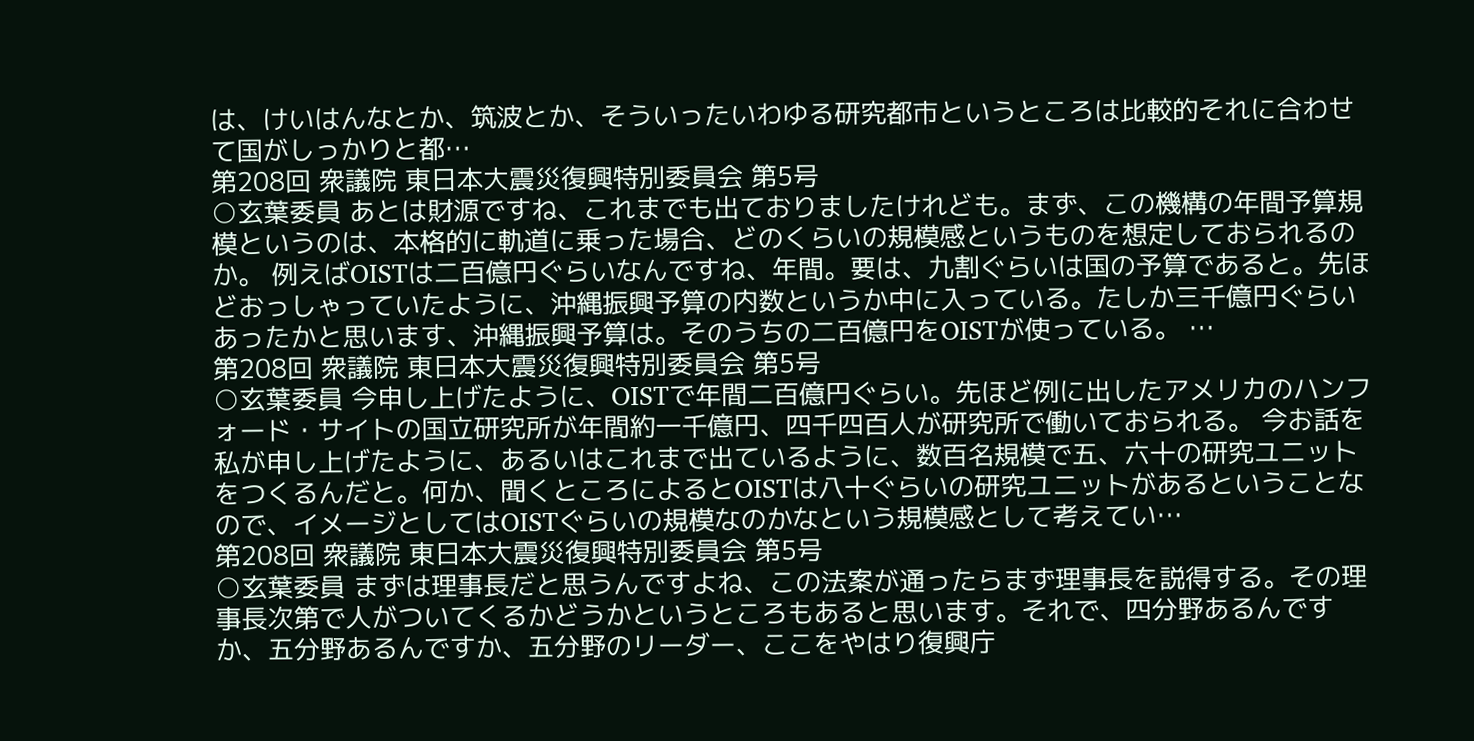は、けいはんなとか、筑波とか、そういったいわゆる研究都市というところは比較的それに合わせて国がしっかりと都…
第208回 衆議院 東日本大震災復興特別委員会 第5号
○玄葉委員 あとは財源ですね、これまでも出ておりましたけれども。まず、この機構の年間予算規模というのは、本格的に軌道に乗った場合、どのくらいの規模感というものを想定しておられるのか。 例えばOISTは二百億円ぐらいなんですね、年間。要は、九割ぐらいは国の予算であると。先ほどおっしゃっていたように、沖縄振興予算の内数というか中に入っている。たしか三千億円ぐらいあったかと思います、沖縄振興予算は。そのうちの二百億円をOISTが使っている。 …
第208回 衆議院 東日本大震災復興特別委員会 第5号
○玄葉委員 今申し上げたように、OISTで年間二百億円ぐらい。先ほど例に出したアメリカのハンフォード・サイトの国立研究所が年間約一千億円、四千四百人が研究所で働いておられる。 今お話を私が申し上げたように、あるいはこれまで出ているように、数百名規模で五、六十の研究ユニットをつくるんだと。何か、聞くところによるとOISTは八十ぐらいの研究ユニットがあるということなので、イメージとしてはOISTぐらいの規模なのかなという規模感として考えてい…
第208回 衆議院 東日本大震災復興特別委員会 第5号
○玄葉委員 まずは理事長だと思うんですよね、この法案が通ったらまず理事長を説得する。その理事長次第で人がついてくるかどうかというところもあると思います。それで、四分野あるんですか、五分野あるんですか、五分野のリーダー、ここをやはり復興庁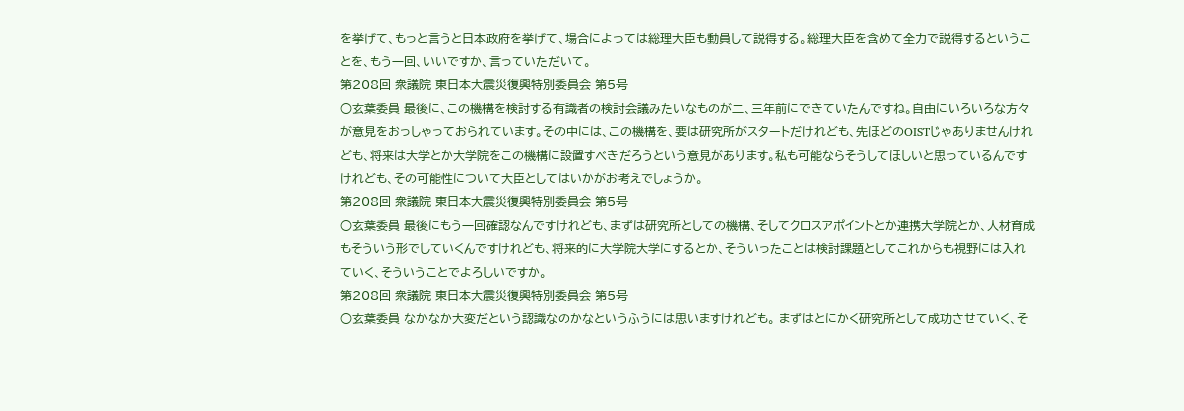を挙げて、もっと言うと日本政府を挙げて、場合によっては総理大臣も動員して説得する。総理大臣を含めて全力で説得するということを、もう一回、いいですか、言っていただいて。
第208回 衆議院 東日本大震災復興特別委員会 第5号
○玄葉委員 最後に、この機構を検討する有識者の検討会議みたいなものが二、三年前にできていたんですね。自由にいろいろな方々が意見をおっしゃっておられています。その中には、この機構を、要は研究所がスタートだけれども、先ほどのOISTじゃありませんけれども、将来は大学とか大学院をこの機構に設置すべきだろうという意見があります。私も可能ならそうしてほしいと思っているんですけれども、その可能性について大臣としてはいかがお考えでしょうか。
第208回 衆議院 東日本大震災復興特別委員会 第5号
○玄葉委員 最後にもう一回確認なんですけれども、まずは研究所としての機構、そしてクロスアポイントとか連携大学院とか、人材育成もそういう形でしていくんですけれども、将来的に大学院大学にするとか、そういったことは検討課題としてこれからも視野には入れていく、そういうことでよろしいですか。
第208回 衆議院 東日本大震災復興特別委員会 第5号
○玄葉委員 なかなか大変だという認識なのかなというふうには思いますけれども。 まずはとにかく研究所として成功させていく、そ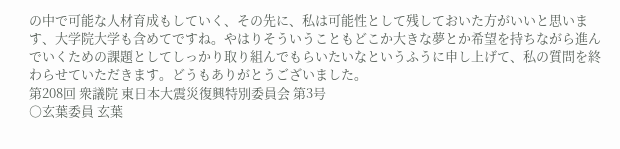の中で可能な人材育成もしていく、その先に、私は可能性として残しておいた方がいいと思います、大学院大学も含めてですね。やはりそういうこともどこか大きな夢とか希望を持ちながら進んでいくための課題としてしっかり取り組んでもらいたいなというふうに申し上げて、私の質問を終わらせていただきます。どうもありがとうございました。
第208回 衆議院 東日本大震災復興特別委員会 第3号
○玄葉委員 玄葉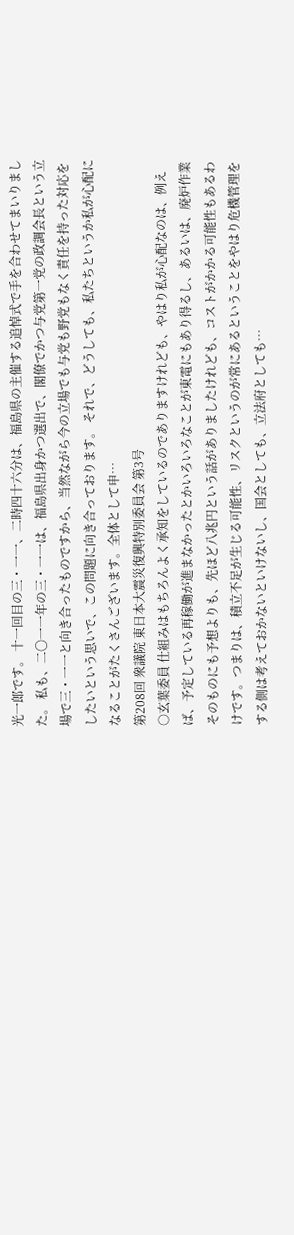光一郎です。 十一回目の三・一一、二時四十六分は、福島県の主催する追悼式で手を合わせてまいりました。 私も、二〇一一年の三・一一は、福島県出身かつ選出で、閣僚でかつ与党第一党の政調会長という立場で三・一一と向き合ったものですから、当然ながら今の立場でも与党も野党もなく責任を持った対応をしたいという思いで、この問題に向き合っております。 それで、どうしても、私たちというか私が心配になることがたくさんございます。全体として申…
第208回 衆議院 東日本大震災復興特別委員会 第3号
○玄葉委員 仕組みはもちろんよく承知をしているのでありますけれども、やはり私が心配なのは、例えば、予定している再稼働が進まなかったとかいろいろなことが東電にもあり得るし、あるいは、廃炉作業そのものにも予想よりも、先ほど八兆円という話がありましたけれども、コストがかかる可能性もあるわけです。つまりは、積立不足が生じる可能性、リスクというのが常にあるということをやはり危機管理をする側は考えておかないといけないし、国会としても、立法府としても…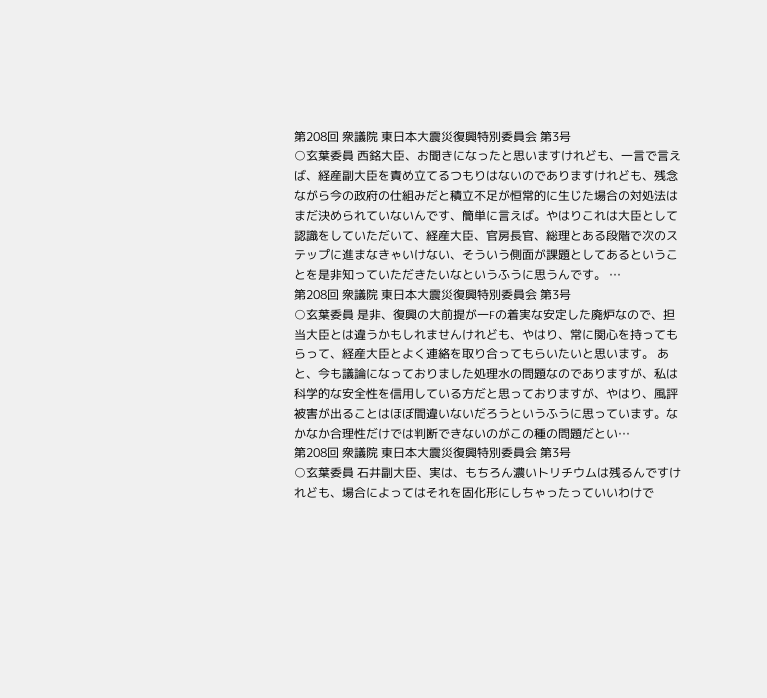第208回 衆議院 東日本大震災復興特別委員会 第3号
○玄葉委員 西銘大臣、お聞きになったと思いますけれども、一言で言えば、経産副大臣を責め立てるつもりはないのでありますけれども、残念ながら今の政府の仕組みだと積立不足が恒常的に生じた場合の対処法はまだ決められていないんです、簡単に言えば。やはりこれは大臣として認識をしていただいて、経産大臣、官房長官、総理とある段階で次のステップに進まなきゃいけない、そういう側面が課題としてあるということを是非知っていただきたいなというふうに思うんです。 …
第208回 衆議院 東日本大震災復興特別委員会 第3号
○玄葉委員 是非、復興の大前提が一Fの着実な安定した廃炉なので、担当大臣とは違うかもしれませんけれども、やはり、常に関心を持ってもらって、経産大臣とよく連絡を取り合ってもらいたいと思います。 あと、今も議論になっておりました処理水の問題なのでありますが、私は科学的な安全性を信用している方だと思っておりますが、やはり、風評被害が出ることはほぼ間違いないだろうというふうに思っています。なかなか合理性だけでは判断できないのがこの種の問題だとい…
第208回 衆議院 東日本大震災復興特別委員会 第3号
○玄葉委員 石井副大臣、実は、もちろん濃いトリチウムは残るんですけれども、場合によってはそれを固化形にしちゃったっていいわけで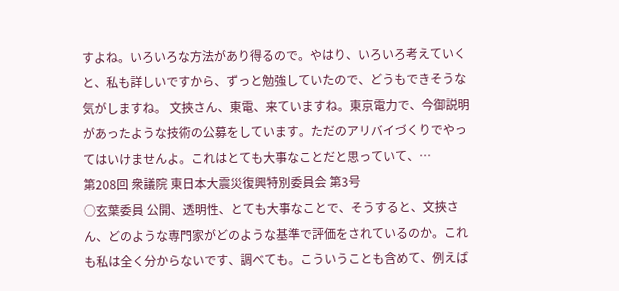すよね。いろいろな方法があり得るので。やはり、いろいろ考えていくと、私も詳しいですから、ずっと勉強していたので、どうもできそうな気がしますね。 文挾さん、東電、来ていますね。東京電力で、今御説明があったような技術の公募をしています。ただのアリバイづくりでやってはいけませんよ。これはとても大事なことだと思っていて、…
第208回 衆議院 東日本大震災復興特別委員会 第3号
○玄葉委員 公開、透明性、とても大事なことで、そうすると、文挾さん、どのような専門家がどのような基準で評価をされているのか。これも私は全く分からないです、調べても。こういうことも含めて、例えば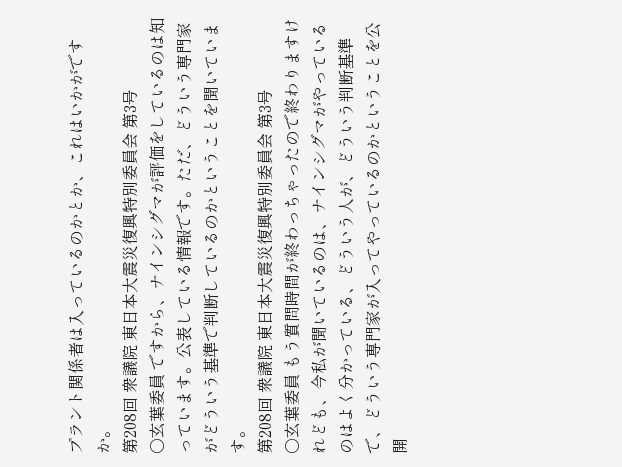プラント関係者は入っているのかとか、これはいかがですか。
第208回 衆議院 東日本大震災復興特別委員会 第3号
○玄葉委員 ですから、ナインシグマが評価をしているのは知っています。公表している情報です。ただ、どういう専門家がどういう基準で判断しているのかということを聞いています。
第208回 衆議院 東日本大震災復興特別委員会 第3号
○玄葉委員 もう質問時間が終わっちゃったので終わりますけれども、今私が聞いているのは、ナインシグマがやっているのはよく分かっている、どういう人が、どういう判断基準で、どういう専門家が入ってやっているのかということを公開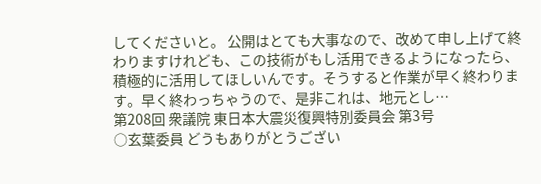してくださいと。 公開はとても大事なので、改めて申し上げて終わりますけれども、この技術がもし活用できるようになったら、積極的に活用してほしいんです。そうすると作業が早く終わります。早く終わっちゃうので、是非これは、地元とし…
第208回 衆議院 東日本大震災復興特別委員会 第3号
○玄葉委員 どうもありがとうござい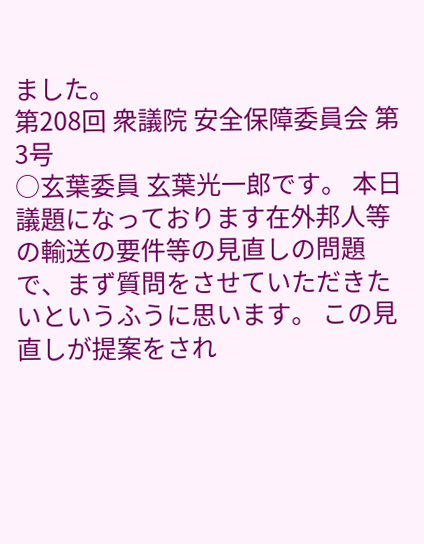ました。
第208回 衆議院 安全保障委員会 第3号
○玄葉委員 玄葉光一郎です。 本日議題になっております在外邦人等の輸送の要件等の見直しの問題で、まず質問をさせていただきたいというふうに思います。 この見直しが提案をされ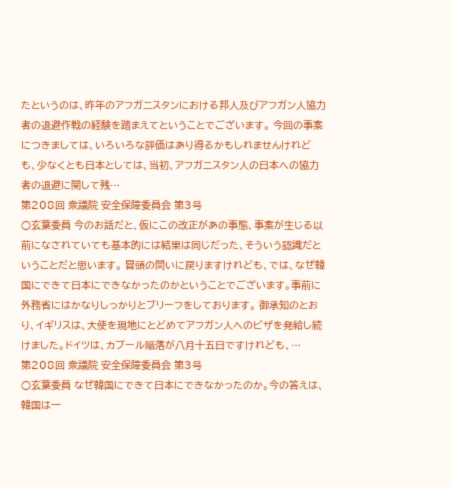たというのは、昨年のアフガニスタンにおける邦人及びアフガン人協力者の退避作戦の経験を踏まえてということでございます。 今回の事案につきましては、いろいろな評価はあり得るかもしれませんけれども、少なくとも日本としては、当初、アフガニスタン人の日本への協力者の退避に関して残…
第208回 衆議院 安全保障委員会 第3号
○玄葉委員 今のお話だと、仮にこの改正があの事態、事案が生じる以前になされていても基本的には結果は同じだった、そういう認識だということだと思います。 冒頭の問いに戻りますけれども、では、なぜ韓国にできて日本にできなかったのかということでございます。事前に外務省にはかなりしっかりとブリーフをしております。 御承知のとおり、イギリスは、大使を現地にとどめてアフガン人へのビザを発給し続けました。ドイツは、カブール陥落が八月十五日ですけれども、…
第208回 衆議院 安全保障委員会 第3号
○玄葉委員 なぜ韓国にできて日本にできなかったのか。今の答えは、韓国は一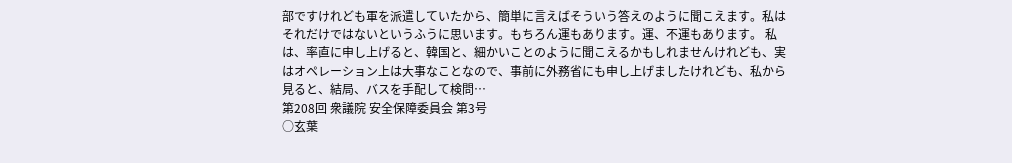部ですけれども軍を派遣していたから、簡単に言えばそういう答えのように聞こえます。私はそれだけではないというふうに思います。もちろん運もあります。運、不運もあります。 私は、率直に申し上げると、韓国と、細かいことのように聞こえるかもしれませんけれども、実はオペレーション上は大事なことなので、事前に外務省にも申し上げましたけれども、私から見ると、結局、バスを手配して検問…
第208回 衆議院 安全保障委員会 第3号
○玄葉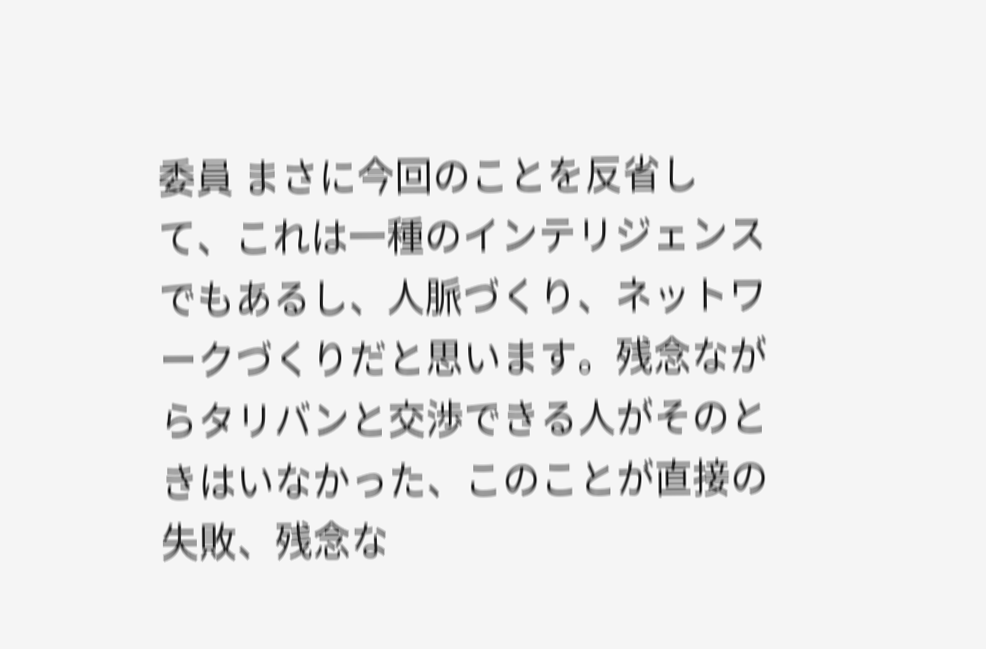委員 まさに今回のことを反省して、これは一種のインテリジェンスでもあるし、人脈づくり、ネットワークづくりだと思います。残念ながらタリバンと交渉できる人がそのときはいなかった、このことが直接の失敗、残念な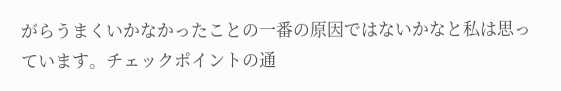がらうまくいかなかったことの一番の原因ではないかなと私は思っています。チェックポイントの通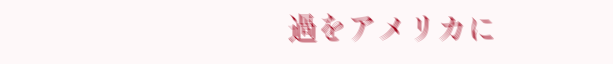過をアメリカに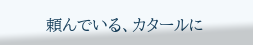頼んでいる、カタールに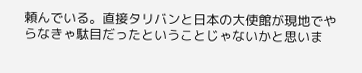頼んでいる。直接タリバンと日本の大使館が現地でやらなきゃ駄目だったということじゃないかと思いま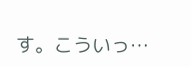す。こういっ…